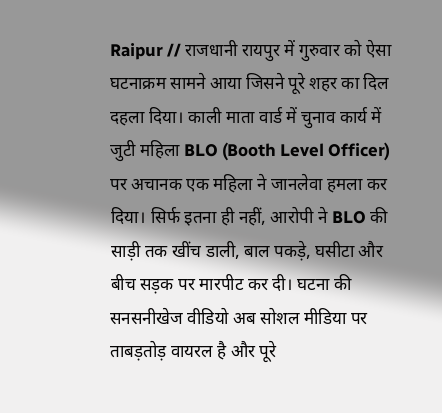Raipur // राजधानी रायपुर में गुरुवार को ऐसा घटनाक्रम सामने आया जिसने पूरे शहर का दिल दहला दिया। काली माता वार्ड में चुनाव कार्य में जुटी महिला BLO (Booth Level Officer) पर अचानक एक महिला ने जानलेवा हमला कर दिया। सिर्फ इतना ही नहीं, आरोपी ने BLO की साड़ी तक खींच डाली, बाल पकड़े, घसीटा और बीच सड़क पर मारपीट कर दी। घटना की सनसनीखेज वीडियो अब सोशल मीडिया पर ताबड़तोड़ वायरल है और पूरे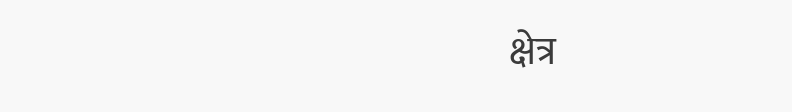क्षेत्र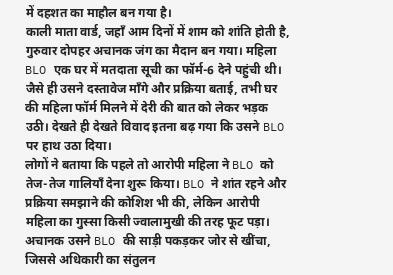में दहशत का माहौल बन गया है।
काली माता वार्ड, जहाँ आम दिनों में शाम को शांति होती है, गुरुवार दोपहर अचानक जंग का मैदान बन गया। महिला BLO एक घर में मतदाता सूची का फॉर्म-6 देने पहुंची थी। जैसे ही उसने दस्तावेज माँगे और प्रक्रिया बताई, तभी घर की महिला फॉर्म मिलने में देरी की बात को लेकर भड़क उठी। देखते ही देखते विवाद इतना बढ़ गया कि उसने BLO पर हाथ उठा दिया।
लोगों ने बताया कि पहले तो आरोपी महिला ने BLO को तेज-तेज गालियाँ देना शुरू किया। BLO ने शांत रहने और प्रक्रिया समझाने की कोशिश भी की, लेकिन आरोपी महिला का गुस्सा किसी ज्वालामुखी की तरह फूट पड़ा। अचानक उसने BLO की साड़ी पकड़कर जोर से खींचा, जिससे अधिकारी का संतुलन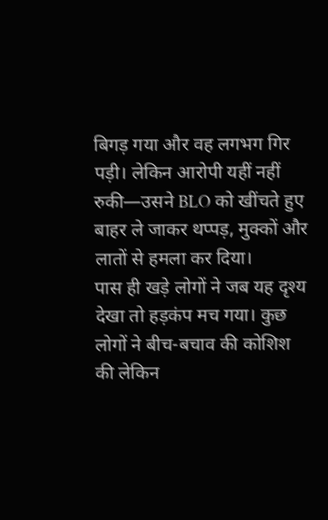बिगड़ गया और वह लगभग गिर पड़ी। लेकिन आरोपी यहीं नहीं रुकी—उसने BLO को खींचते हुए बाहर ले जाकर थप्पड़, मुक्कों और लातों से हमला कर दिया।
पास ही खड़े लोगों ने जब यह दृश्य देखा तो हड़कंप मच गया। कुछ लोगों ने बीच-बचाव की कोशिश की लेकिन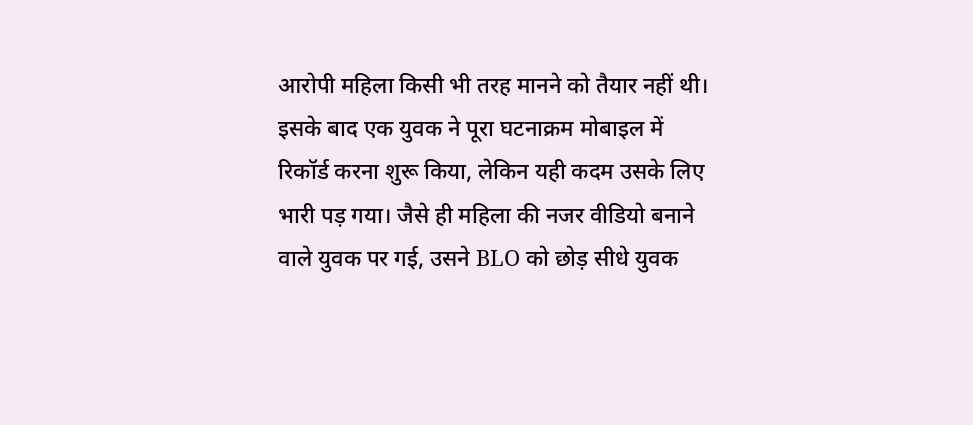आरोपी महिला किसी भी तरह मानने को तैयार नहीं थी। इसके बाद एक युवक ने पूरा घटनाक्रम मोबाइल में रिकॉर्ड करना शुरू किया, लेकिन यही कदम उसके लिए भारी पड़ गया। जैसे ही महिला की नजर वीडियो बनाने वाले युवक पर गई, उसने BLO को छोड़ सीधे युवक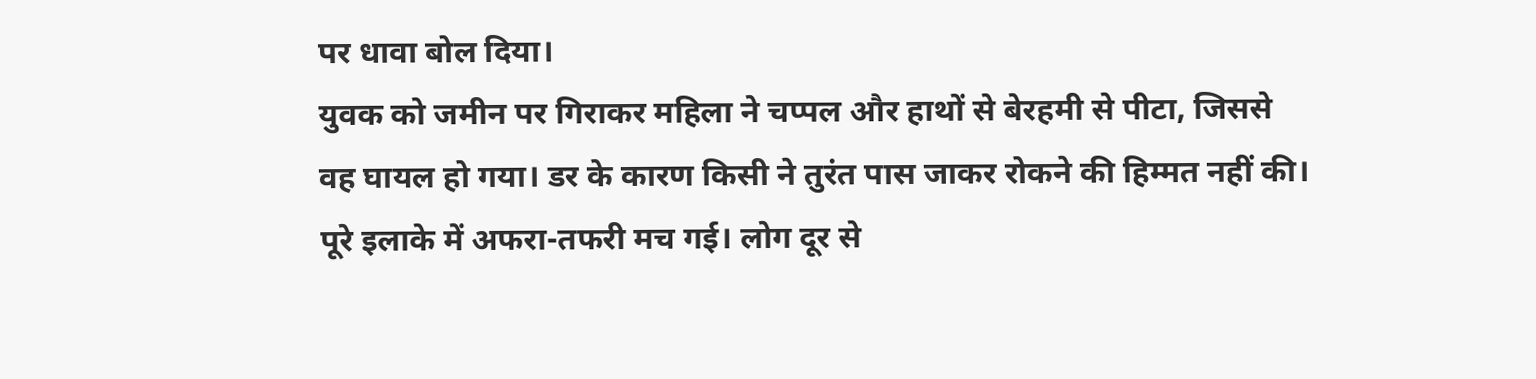पर धावा बोल दिया।
युवक को जमीन पर गिराकर महिला ने चप्पल और हाथों से बेरहमी से पीटा, जिससे वह घायल हो गया। डर के कारण किसी ने तुरंत पास जाकर रोकने की हिम्मत नहीं की। पूरे इलाके में अफरा-तफरी मच गई। लोग दूर से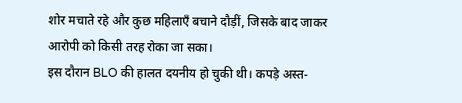शोर मचाते रहे और कुछ महिलाएँ बचाने दौड़ीं, जिसके बाद जाकर आरोपी को किसी तरह रोका जा सका।
इस दौरान BLO की हालत दयनीय हो चुकी थी। कपड़े अस्त-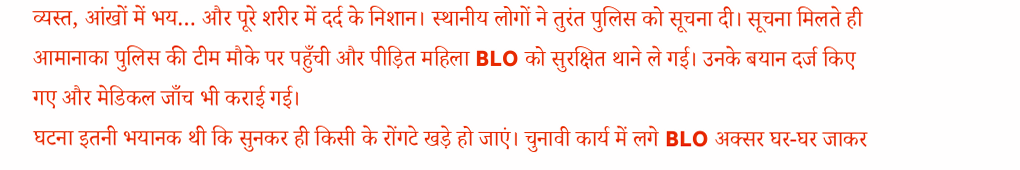व्यस्त, आंखों में भय… और पूरे शरीर में दर्द के निशान। स्थानीय लोगों ने तुरंत पुलिस को सूचना दी। सूचना मिलते ही आमानाका पुलिस की टीम मौके पर पहुँची और पीड़ित महिला BLO को सुरक्षित थाने ले गई। उनके बयान दर्ज किए गए और मेडिकल जाँच भी कराई गई।
घटना इतनी भयानक थी कि सुनकर ही किसी के रोंगटे खड़े हो जाएं। चुनावी कार्य में लगे BLO अक्सर घर-घर जाकर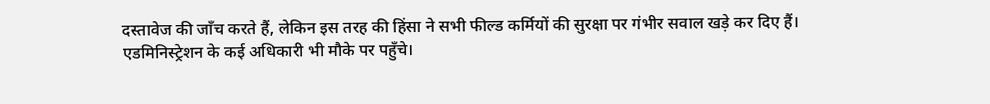दस्तावेज की जाँच करते हैं, लेकिन इस तरह की हिंसा ने सभी फील्ड कर्मियों की सुरक्षा पर गंभीर सवाल खड़े कर दिए हैं।
एडमिनिस्ट्रेशन के कई अधिकारी भी मौके पर पहुँचे।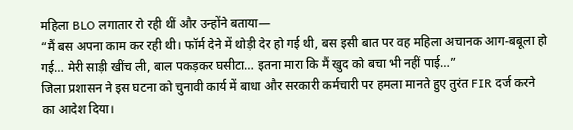महिला BLO लगातार रो रही थीं और उन्होंने बताया—
“मैं बस अपना काम कर रही थी। फॉर्म देने में थोड़ी देर हो गई थी, बस इसी बात पर वह महिला अचानक आग-बबूला हो गई… मेरी साड़ी खींच ली, बाल पकड़कर घसीटा… इतना मारा कि मैं खुद को बचा भी नहीं पाई…”
जिला प्रशासन ने इस घटना को चुनावी कार्य में बाधा और सरकारी कर्मचारी पर हमला मानते हुए तुरंत FIR दर्ज करने का आदेश दिया।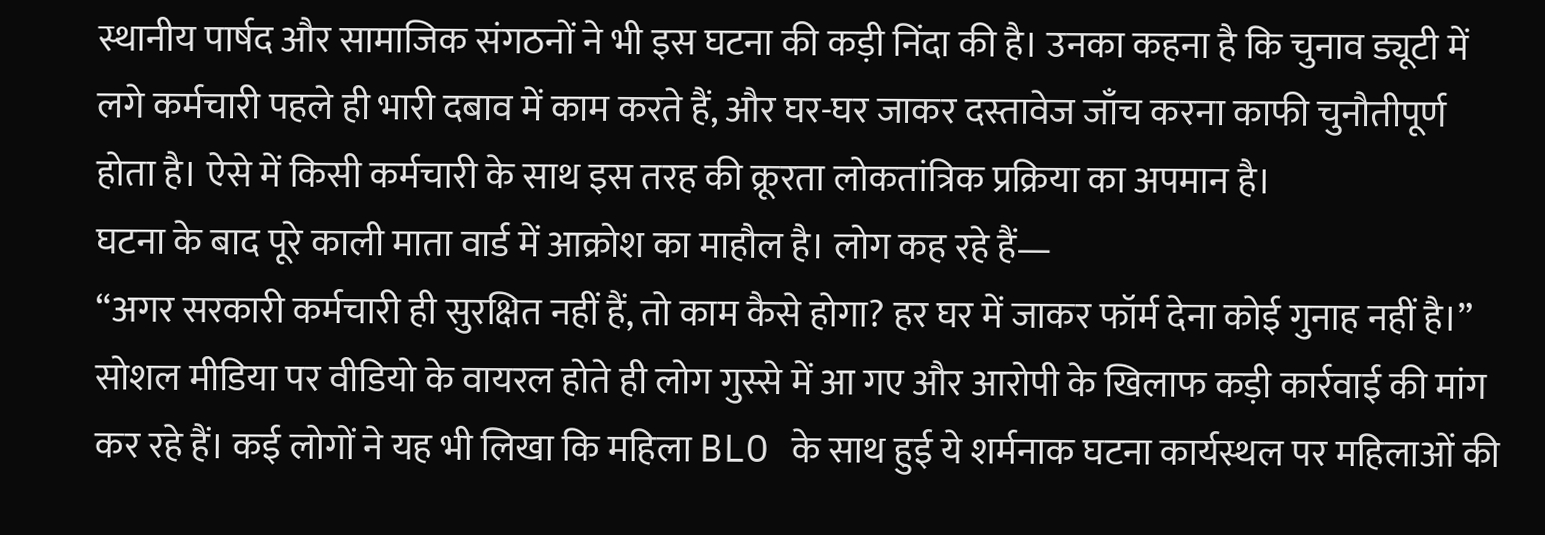स्थानीय पार्षद और सामाजिक संगठनों ने भी इस घटना की कड़ी निंदा की है। उनका कहना है कि चुनाव ड्यूटी में लगे कर्मचारी पहले ही भारी दबाव में काम करते हैं, और घर-घर जाकर दस्तावेज जाँच करना काफी चुनौतीपूर्ण होता है। ऐसे में किसी कर्मचारी के साथ इस तरह की क्रूरता लोकतांत्रिक प्रक्रिया का अपमान है।
घटना के बाद पूरे काली माता वार्ड में आक्रोश का माहौल है। लोग कह रहे हैं—
“अगर सरकारी कर्मचारी ही सुरक्षित नहीं हैं, तो काम कैसे होगा? हर घर में जाकर फॉर्म देना कोई गुनाह नहीं है।”
सोशल मीडिया पर वीडियो के वायरल होते ही लोग गुस्से में आ गए और आरोपी के खिलाफ कड़ी कार्रवाई की मांग कर रहे हैं। कई लोगों ने यह भी लिखा कि महिला BLO के साथ हुई ये शर्मनाक घटना कार्यस्थल पर महिलाओं की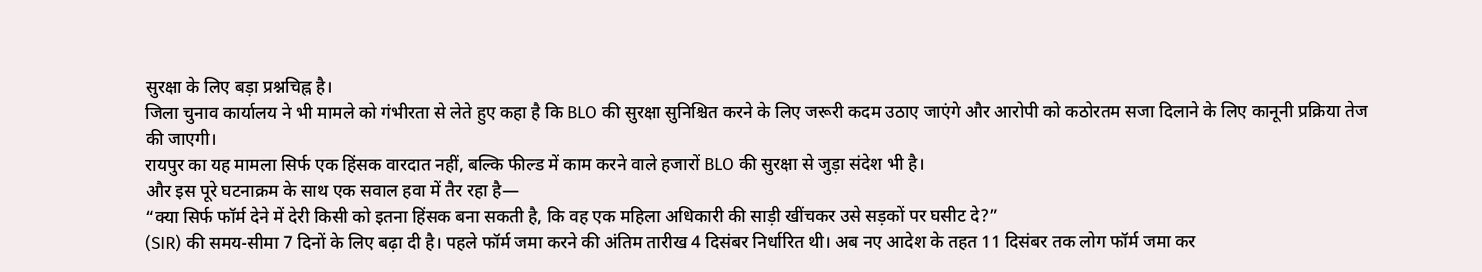सुरक्षा के लिए बड़ा प्रश्नचिह्न है।
जिला चुनाव कार्यालय ने भी मामले को गंभीरता से लेते हुए कहा है कि BLO की सुरक्षा सुनिश्चित करने के लिए जरूरी कदम उठाए जाएंगे और आरोपी को कठोरतम सजा दिलाने के लिए कानूनी प्रक्रिया तेज की जाएगी।
रायपुर का यह मामला सिर्फ एक हिंसक वारदात नहीं, बल्कि फील्ड में काम करने वाले हजारों BLO की सुरक्षा से जुड़ा संदेश भी है।
और इस पूरे घटनाक्रम के साथ एक सवाल हवा में तैर रहा है—
“क्या सिर्फ फॉर्म देने में देरी किसी को इतना हिंसक बना सकती है, कि वह एक महिला अधिकारी की साड़ी खींचकर उसे सड़कों पर घसीट दे?”
(SIR) की समय-सीमा 7 दिनों के लिए बढ़ा दी है। पहले फॉर्म जमा करने की अंतिम तारीख 4 दिसंबर निर्धारित थी। अब नए आदेश के तहत 11 दिसंबर तक लोग फॉर्म जमा कर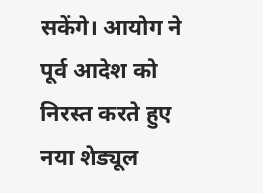सकेंगे। आयोग ने पूर्व आदेश को निरस्त करते हुए नया शेड्यूल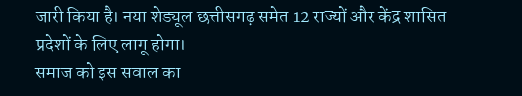जारी किया है। नया शेड्यूल छत्तीसगढ़ समेत 12 राज्यों और केंद्र शासित प्रदेशों के लिए लागू होगा।
समाज को इस सवाल का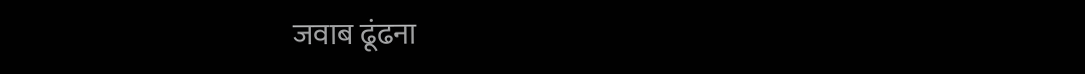जवाब ढूंढना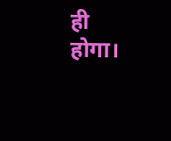ही होगा।